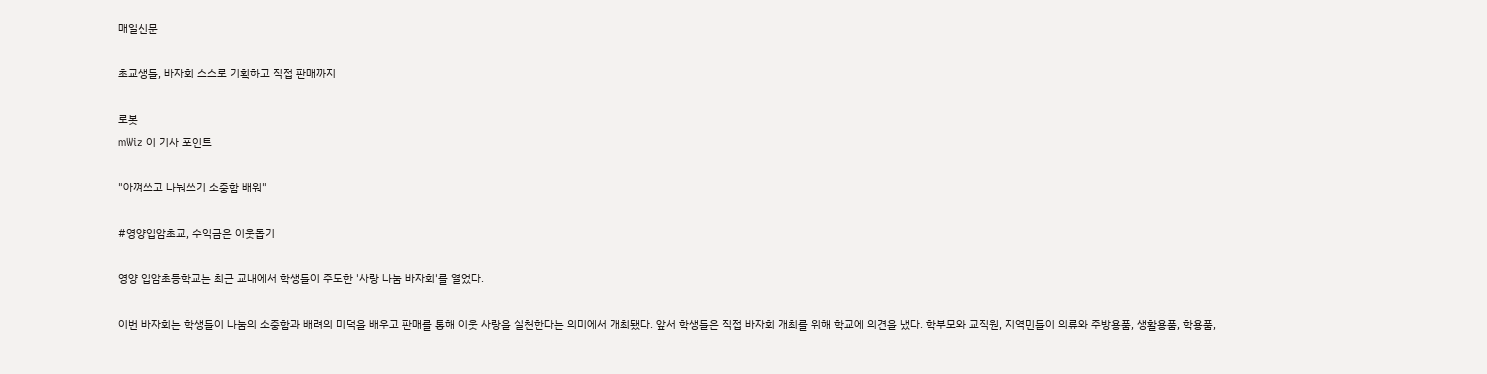매일신문

초교생들, 바자회 스스로 기획하고 직접 판매까지

로봇
mWiz 이 기사 포인트

"아껴쓰고 나눠쓰기 소중함 배워"

#영양입암초교, 수익금은 이웃돕기

영양 입암초등학교는 최근 교내에서 학생들이 주도한 '사랑 나눔 바자회'를 열었다.

이번 바자회는 학생들이 나눔의 소중함과 배려의 미덕을 배우고 판매를 통해 이웃 사랑을 실천한다는 의미에서 개최됐다. 앞서 학생들은 직접 바자회 개최를 위해 학교에 의견을 냈다. 학부모와 교직원, 지역민들이 의류와 주방용품, 생활용품, 학용품,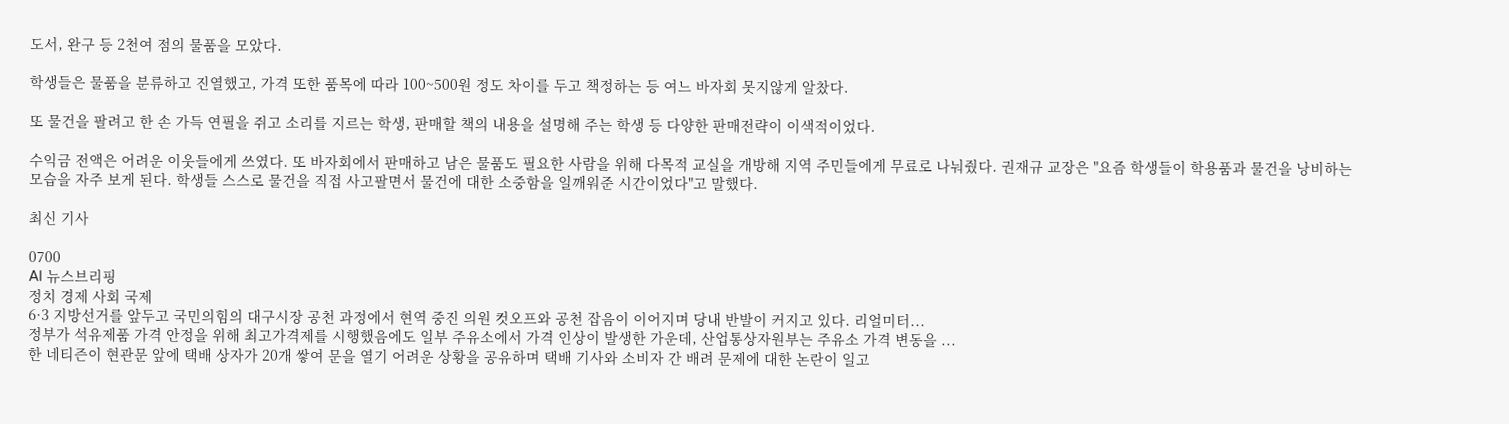도서, 완구 등 2천여 점의 물품을 모았다.

학생들은 물품을 분류하고 진열했고, 가격 또한 품목에 따라 100~500원 정도 차이를 두고 책정하는 등 여느 바자회 못지않게 알찼다.

또 물건을 팔려고 한 손 가득 연필을 쥐고 소리를 지르는 학생, 판매할 책의 내용을 설명해 주는 학생 등 다양한 판매전략이 이색적이었다.

수익금 전액은 어려운 이웃들에게 쓰였다. 또 바자회에서 판매하고 남은 물품도 필요한 사람을 위해 다목적 교실을 개방해 지역 주민들에게 무료로 나눠줬다. 권재규 교장은 "요즘 학생들이 학용품과 물건을 낭비하는 모습을 자주 보게 된다. 학생들 스스로 물건을 직접 사고팔면서 물건에 대한 소중함을 일깨워준 시간이었다"고 말했다.

최신 기사

0700
AI 뉴스브리핑
정치 경제 사회 국제
6·3 지방선거를 앞두고 국민의힘의 대구시장 공천 과정에서 현역 중진 의원 컷오프와 공천 잡음이 이어지며 당내 반발이 커지고 있다. 리얼미터...
정부가 석유제품 가격 안정을 위해 최고가격제를 시행했음에도 일부 주유소에서 가격 인상이 발생한 가운데, 산업통상자원부는 주유소 가격 변동을 ...
한 네티즌이 현관문 앞에 택배 상자가 20개 쌓여 문을 열기 어려운 상황을 공유하며 택배 기사와 소비자 간 배려 문제에 대한 논란이 일고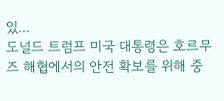있...
도널드 트럼프 미국 대통령은 호르무즈 해협에서의 안전 확보를 위해 중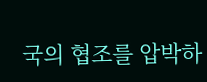국의 협조를 압박하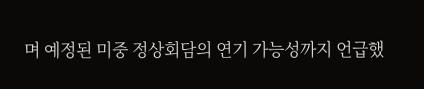며 예정된 미중 정상회담의 연기 가능성까지 언급했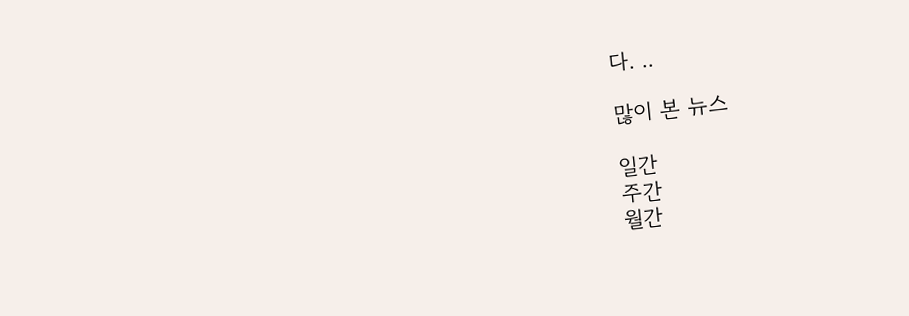다. ..

많이 본 뉴스

일간
주간
월간